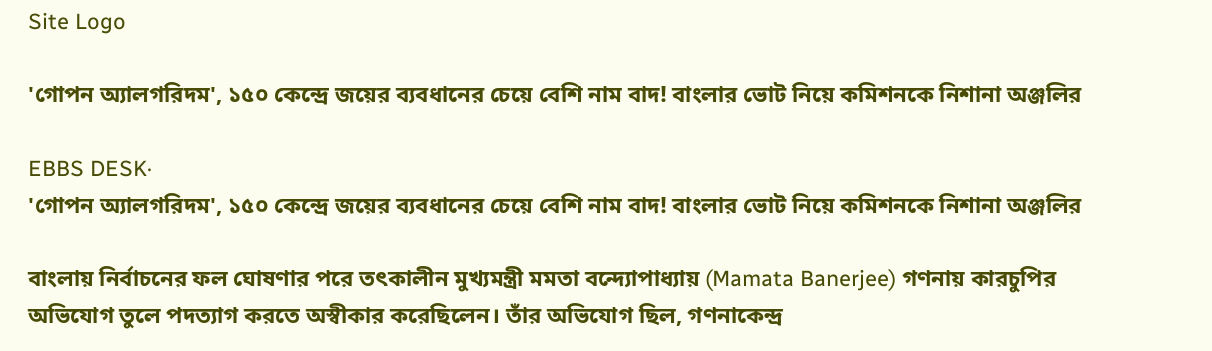Site Logo

'গোপন অ্যালগরিদম', ১৫০ কেন্দ্রে জয়ের ব্যবধানের চেয়ে বেশি নাম বাদ! বাংলার ভোট নিয়ে কমিশনকে নিশানা অঞ্জলির

EBBS DESK·
'গোপন অ্যালগরিদম', ১৫০ কেন্দ্রে জয়ের ব্যবধানের চেয়ে বেশি নাম বাদ! বাংলার ভোট নিয়ে কমিশনকে নিশানা অঞ্জলির

বাংলায় নির্বাচনের ফল ঘোষণার পরে তৎকালীন মুখ্যমন্ত্রী মমতা বন্দ্যোপাধ্যায় (Mamata Banerjee) গণনায় কারচুপির অভিযোগ তুলে পদত্যাগ করতে অস্বীকার করেছিলেন। তাঁর অভিযোগ ছিল, গণনাকেন্দ্র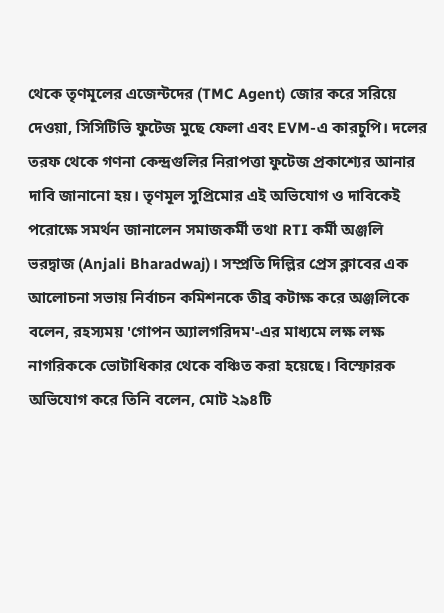থেকে তৃণমূলের এজেন্টদের (TMC Agent) জোর করে সরিয়ে দেওয়া, সিসিটিভি ফুটেজ মুছে ফেলা এবং EVM-এ কারচুপি। দলের তরফ থেকে গণনা কেন্দ্রগুলির নিরাপত্তা ফুটেজ প্রকাশ্যের আনার দাবি জানানো হয়। তৃণমূল সুপ্রিমোর এই অভিযোগ ও দাবিকেই পরোক্ষে সমর্থন জানালেন সমাজকর্মী তথা RTI কর্মী অঞ্জলি ভরদ্বাজ (Anjali Bharadwaj)। সম্প্রতি দিল্লির প্রেস ক্লাবের এক আলোচনা সভায় নির্বাচন কমিশনকে তীব্র কটাক্ষ করে অঞ্জলিকে বলেন, রহস্যময় 'গোপন অ্যালগরিদম'-এর মাধ্যমে লক্ষ লক্ষ নাগরিককে ভোটাধিকার থেকে বঞ্চিত করা হয়েছে। বিস্ফোরক অভিযোগ করে তিনি বলেন, মোট ২৯৪টি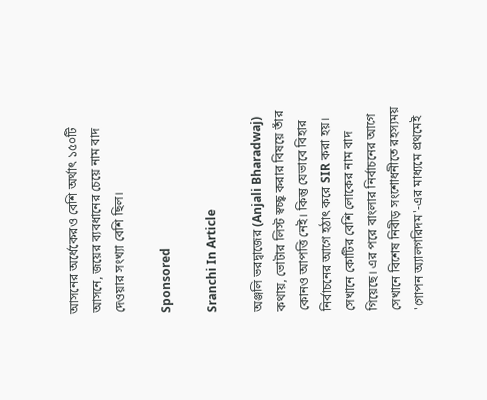আসনের অর্ধেকেরও বেশি অর্থাৎ ১৫০টি আসনে, জয়ের ব্যবধানের চেয়ে নাম বাদ দেওয়ার সংখ্যা বেশি ছিল।

Sponsored

Sranchi In Article

অঞ্জলি ভরদ্বাজের (Anjali Bharadwaj) কথায়, ভোটার লিস্ট স্বচ্ছ্ব করার বিষয়ে তাঁর কোনও আপত্তি নেই। কিন্তু যেভাবে বিহার নির্বাচনের আগে হঠাৎ করে SIR করা হয়। সেখানে কোটির বেশি লোকের নাম বাদ গিয়েছে। এর পরে বাংলার নির্বাচনের আগে সেখানে বিশেষ নিবীড় সংশোধনীতে রহস্যময় 'গোপন অ্যালগরিদম'-এর মাধ্যমে প্রথমেই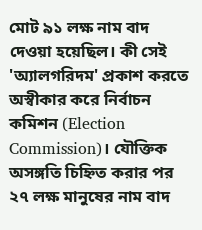মোট ৯১ লক্ষ নাম বাদ দেওয়া হয়েছিল। কী সেই 'অ্যালগরিদম' প্রকাশ করতে অস্বীকার করে নির্বাচন কমিশন (Election Commission)। যৌক্তিক অসঙ্গতি চিহ্নিত করার পর ২৭ লক্ষ মানুষের নাম বাদ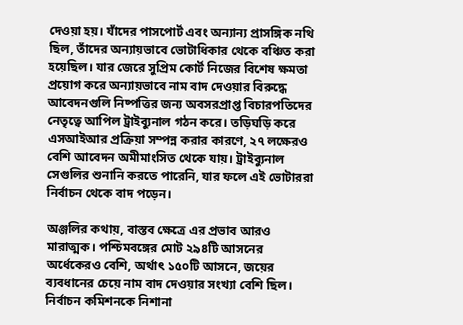দেওয়া হয়। যাঁদের পাসপোর্ট এবং অন্যান্য প্রাসঙ্গিক নথি ছিল, তাঁদের অন্যায়ভাবে ভোটাধিকার থেকে বঞ্চিত করা হয়েছিল। যার জেরে সুপ্রিম কোর্ট নিজের বিশেষ ক্ষমতা প্রয়োগ করে অন্যায়ভাবে নাম বাদ দেওয়ার বিরুদ্ধে আবেদনগুলি নিষ্পত্তির জন্য অবসরপ্রাপ্ত বিচারপতিদের নেতৃত্বে আপিল ট্রাইব্যুনাল গঠন করে। তড়িঘড়ি করে এসআইআর প্রক্রিয়া সম্পন্ন করার কারণে, ২৭ লক্ষেরও বেশি আবেদন অমীমাংসিত থেকে যায়। ট্রাইব্যুনাল সেগুলির শুনানি করতে পারেনি, যার ফলে এই ভোটাররা নির্বাচন থেকে বাদ পড়েন।

অঞ্জলির কথায়, বাস্তব ক্ষেত্রে এর প্রভাব আরও মারাত্মক। পশ্চিমবঙ্গের মোট ২৯৪টি আসনের অর্ধেকেরও বেশি, অর্থাৎ ১৫০টি আসনে, জয়ের ব্যবধানের চেয়ে নাম বাদ দেওয়ার সংখ্যা বেশি ছিল। নির্বাচন কমিশনকে নিশানা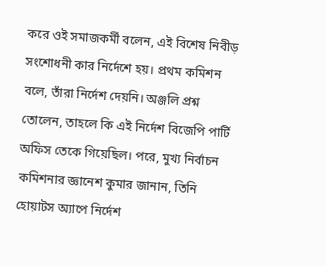করে ওই সমাজকর্মী বলেন, এই বিশেষ নিবীড় সংশোধনী কার নির্দেশে হয়। প্রথম কমিশন বলে, তাঁরা নির্দেশ দেয়নি। অঞ্জলি প্রশ্ন তোলেন, তাহলে কি এই নির্দেশ বিজেপি পার্টি অফিস তেকে গিয়েছিল। পরে, মুখ্য নির্বাচন কমিশনার জ্ঞানেশ কুমার জানান, তিনি হোয়াটস অ্যাপে নির্দেশ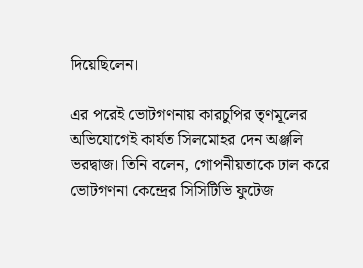দিয়েছিলেন।

এর পরেই ভোটগণনায় কারচুপির তৃণমূলের অভিযোগেই কার্যত সিলমোহর দেন অঞ্জলি ভরদ্বাজ। তিনি বলেন, গোপনীয়তাকে ঢাল করে ভোটগণনা কেন্দ্রের সিসিটিভি ফুটেজ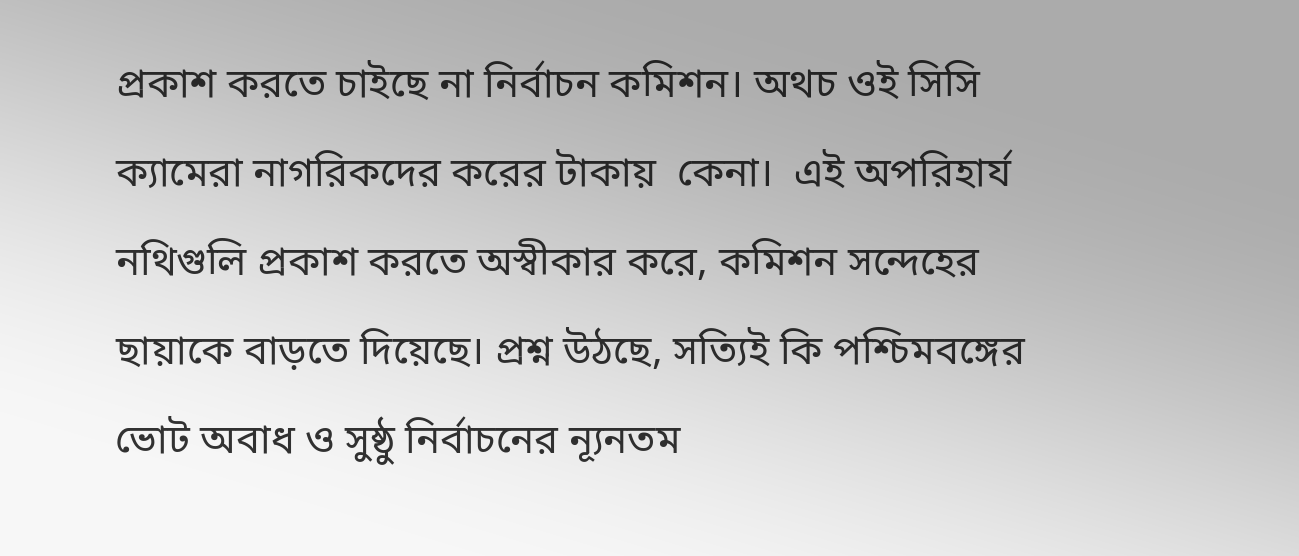প্রকাশ করতে চাইছে না নির্বাচন কমিশন। অথচ ওই সিসি ক্যামেরা নাগরিকদের করের টাকায়  কেনা।  এই অপরিহার্য নথিগুলি প্রকাশ করতে অস্বীকার করে, কমিশন সন্দেহের ছায়াকে বাড়তে দিয়েছে। প্রশ্ন উঠছে, সত্যিই কি পশ্চিমবঙ্গের ভোট অবাধ ও সুষ্ঠু নির্বাচনের ন্যূনতম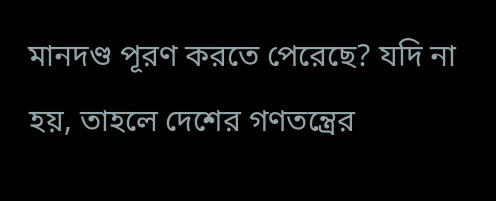মানদণ্ড পূরণ করতে পেরেছে? যদি না হয়, তাহলে দেশের গণতন্ত্রের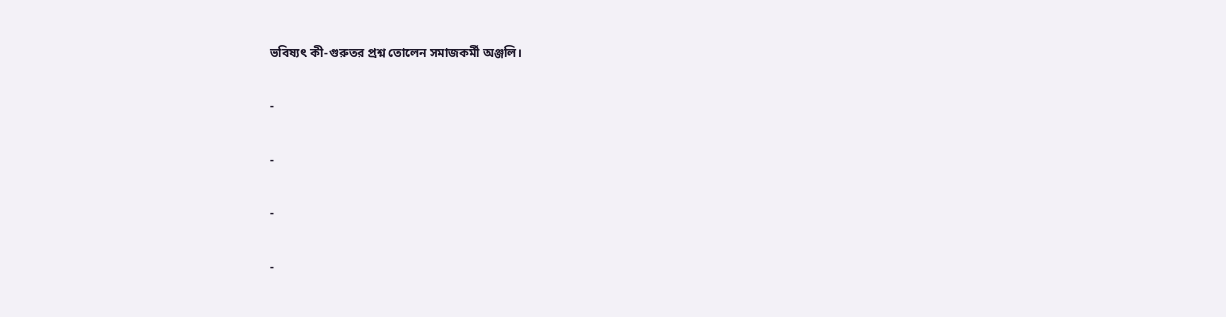ভবিষ্যৎ কী-গুরুতর প্রশ্ন তোলেন সমাজকর্মী অঞ্জলি।

-

-

-

-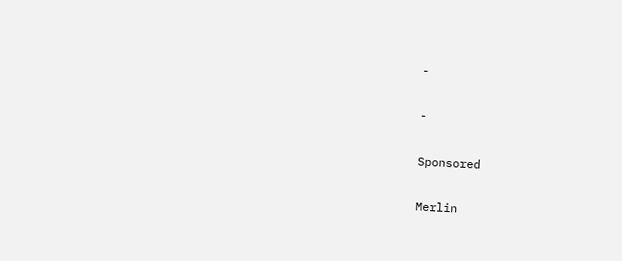-

-

Sponsored

Merlin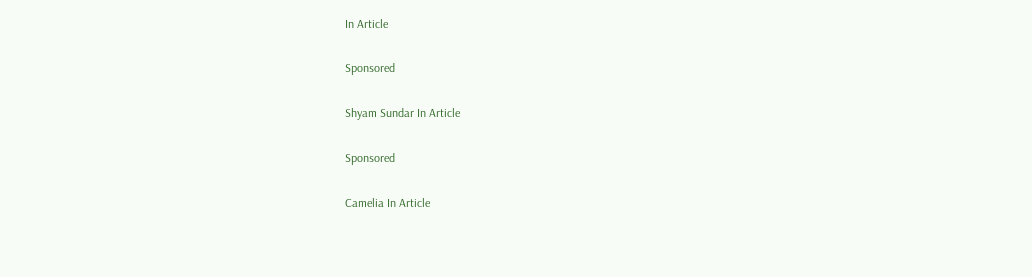In Article

Sponsored

Shyam Sundar In Article

Sponsored

Camelia In Article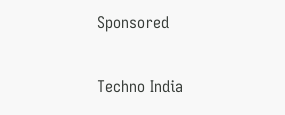Sponsored

Techno India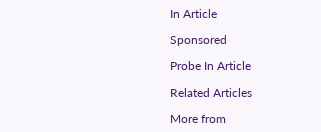In Article

Sponsored

Probe In Article

Related Articles

More from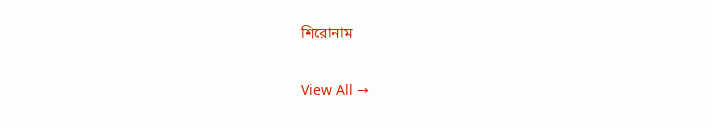শিরোনাম

View All →